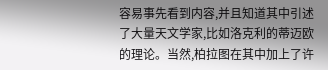容易事先看到内容,并且知道其中引述了大量天文学家,比如洛克利的蒂迈欧的理论。当然,柏拉图在其中加上了许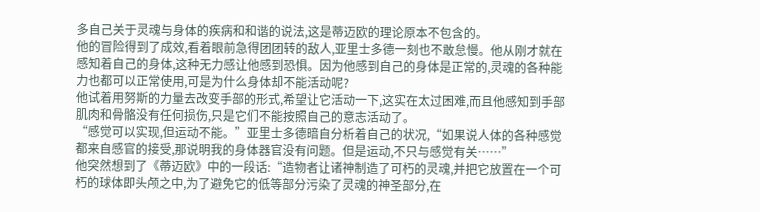多自己关于灵魂与身体的疾病和和谐的说法,这是蒂迈欧的理论原本不包含的。
他的冒险得到了成效,看着眼前急得团团转的敌人,亚里士多德一刻也不敢怠慢。他从刚才就在感知着自己的身体,这种无力感让他感到恐惧。因为他感到自己的身体是正常的,灵魂的各种能力也都可以正常使用,可是为什么身体却不能活动呢?
他试着用努斯的力量去改变手部的形式,希望让它活动一下,这实在太过困难,而且他感知到手部肌肉和骨骼没有任何损伤,只是它们不能按照自己的意志活动了。
“感觉可以实现,但运动不能。”亚里士多德暗自分析着自己的状况,“如果说人体的各种感觉都来自感官的接受,那说明我的身体器官没有问题。但是运动,不只与感觉有关……”
他突然想到了《蒂迈欧》中的一段话:“造物者让诸神制造了可朽的灵魂,并把它放置在一个可朽的球体即头颅之中,为了避免它的低等部分污染了灵魂的神圣部分,在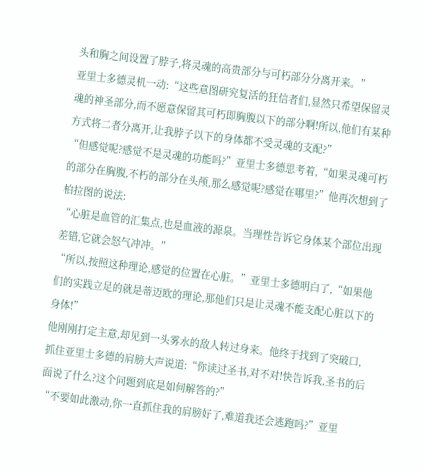头和胸之间设置了脖子,将灵魂的高贵部分与可朽部分分离开来。”
亚里士多德灵机一动:“这些意图研究复活的狂信者们,显然只希望保留灵魂的神圣部分,而不愿意保留其可朽即胸腹以下的部分啊!所以,他们有某种方式将二者分离开,让我脖子以下的身体都不受灵魂的支配?”
“但感觉呢?感觉不是灵魂的功能吗?”亚里士多德思考着,“如果灵魂可朽的部分在胸腹,不朽的部分在头颅,那么感觉呢?感觉在哪里?”他再次想到了柏拉图的说法:
“心脏是血管的汇集点,也是血液的源泉。当理性告诉它身体某个部位出现差错,它就会怒气冲冲。”
“所以,按照这种理论,感觉的位置在心脏。”亚里士多德明白了,“如果他们的实践立足的就是蒂迈欧的理论,那他们只是让灵魂不能支配心脏以下的身体!”
他刚刚打定主意,却见到一头雾水的敌人转过身来。他终于找到了突破口,抓住亚里士多德的肩膀大声说道:“你读过圣书,对不对!快告诉我,圣书的后面说了什么?这个问题到底是如何解答的?”
“不要如此激动,你一直抓住我的肩膀好了,难道我还会逃跑吗?”亚里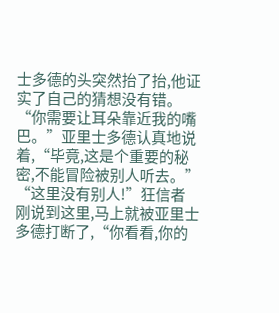士多德的头突然抬了抬,他证实了自己的猜想没有错。
“你需要让耳朵靠近我的嘴巴。”亚里士多德认真地说着,“毕竟,这是个重要的秘密,不能冒险被别人听去。”
“这里没有别人!”狂信者刚说到这里,马上就被亚里士多德打断了,“你看看,你的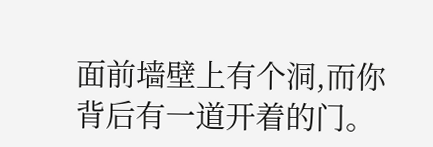面前墙壁上有个洞,而你背后有一道开着的门。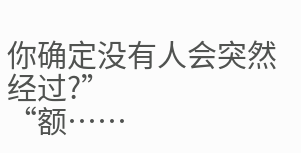你确定没有人会突然经过?”
“额……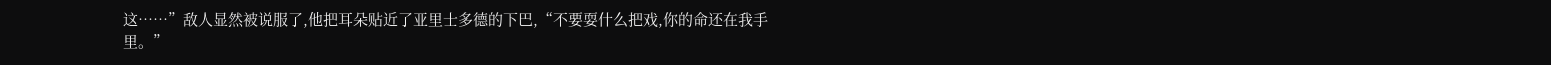这……”敌人显然被说服了,他把耳朵贴近了亚里士多德的下巴,“不要耍什么把戏,你的命还在我手里。”